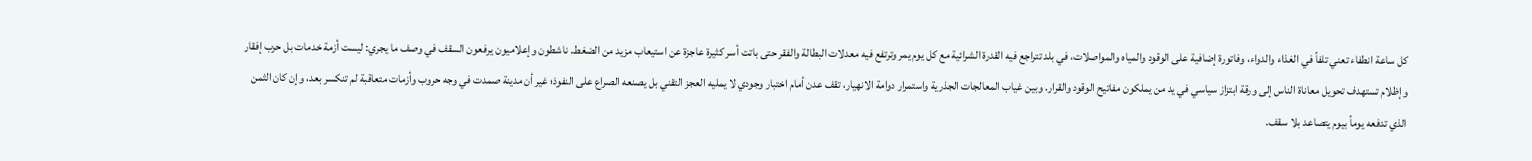كل ساعة انطفاء تعني تلفاً في الغذاء والدواء، وفاتورة إضافية على الوقود والمياه والمواصلات، في بلد تتراجع فيه القدرة الشرائية مع كل يوم يمر وترتفع فيه معدلات البطالة والفقر حتى باتت أسر كثيرة عاجزة عن استيعاب مزيد من الضغط. ناشطون وإعلاميون يرفعون السقف في وصف ما يجري: ليست أزمة خدمات بل حرب إفقار وإظلام تستهدف تحويل معاناة الناس إلى ورقة ابتزاز سياسي في يد من يملكون مفاتيح الوقود والقرار. وبين غياب المعالجات الجذرية واستمرار دوامة الانهيار، تقف عدن أمام اختبار وجودي لا يمليه العجز التقني بل يصنعه الصراع على النفوذ؛ غير أن مدينة صمدت في وجه حروب وأزمات متعاقبة لم تنكسر بعد، وإن كان الثمن الذي تدفعه يوماً بيوم يتصاعد بلا سقف.